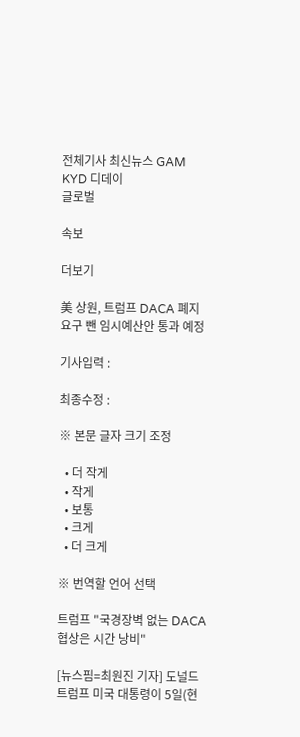전체기사 최신뉴스 GAM
KYD 디데이
글로벌

속보

더보기

美 상원, 트럼프 DACA 폐지 요구 뺀 임시예산안 통과 예정

기사입력 :

최종수정 :

※ 본문 글자 크기 조정

  • 더 작게
  • 작게
  • 보통
  • 크게
  • 더 크게

※ 번역할 언어 선택

트럼프 "국경장벽 없는 DACA 협상은 시간 낭비"

[뉴스핌=최원진 기자] 도널드 트럼프 미국 대통령이 5일(현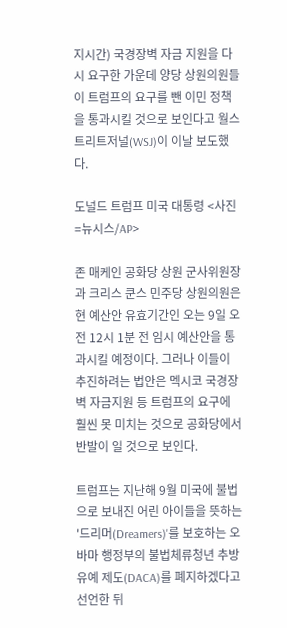지시간) 국경장벽 자금 지원을 다시 요구한 가운데 양당 상원의원들이 트럼프의 요구를 뺀 이민 정책을 통과시킬 것으로 보인다고 월스트리트저널(WSJ)이 이날 보도했다.

도널드 트럼프 미국 대통령 <사진=뉴시스/AP>

존 매케인 공화당 상원 군사위원장과 크리스 쿤스 민주당 상원의원은 현 예산안 유효기간인 오는 9일 오전 12시 1분 전 임시 예산안을 통과시킬 예정이다. 그러나 이들이 추진하려는 법안은 멕시코 국경장벽 자금지원 등 트럼프의 요구에 훨씬 못 미치는 것으로 공화당에서 반발이 일 것으로 보인다.

트럼프는 지난해 9월 미국에 불법으로 보내진 어린 아이들을 뜻하는 '드리머(Dreamers)'를 보호하는 오바마 행정부의 불법체류청년 추방유예 제도(DACA)를 폐지하겠다고 선언한 뒤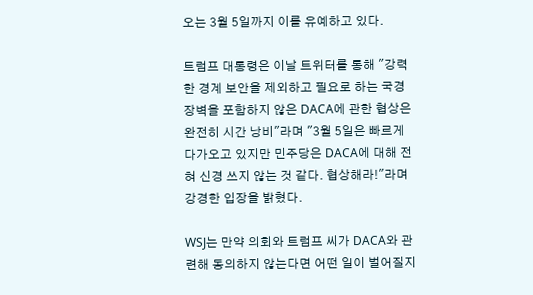오는 3월 5일까지 이를 유예하고 있다.

트럼프 대통령은 이날 트위터를 통해 "강력한 경계 보안을 제외하고 필요로 하는 국경장벽을 포함하지 않은 DACA에 관한 협상은 완전히 시간 낭비"라며 "3월 5일은 빠르게 다가오고 있지만 민주당은 DACA에 대해 전혀 신경 쓰지 않는 것 같다. 협상해라!"라며 강경한 입장을 밝혔다.

WSJ는 만약 의회와 트럼프 씨가 DACA와 관련해 동의하지 않는다면 어떤 일이 벌어질지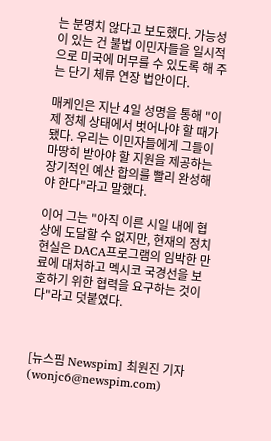는 분명치 않다고 보도했다. 가능성이 있는 건 불법 이민자들을 일시적으로 미국에 머무를 수 있도록 해 주는 단기 체류 연장 법안이다.

매케인은 지난 4일 성명을 통해 "이제 정체 상태에서 벗어나야 할 때가 됐다. 우리는 이민자들에게 그들이 마땅히 받아야 할 지원을 제공하는 장기적인 예산 합의를 빨리 완성해야 한다"라고 말했다.

이어 그는 "아직 이른 시일 내에 협상에 도달할 수 없지만, 현재의 정치 현실은 DACA프로그램의 임박한 만료에 대처하고 멕시코 국경선을 보호하기 위한 협력을 요구하는 것이다"라고 덧붙였다.



[뉴스핌 Newspim] 최원진 기자 (wonjc6@newspim.com)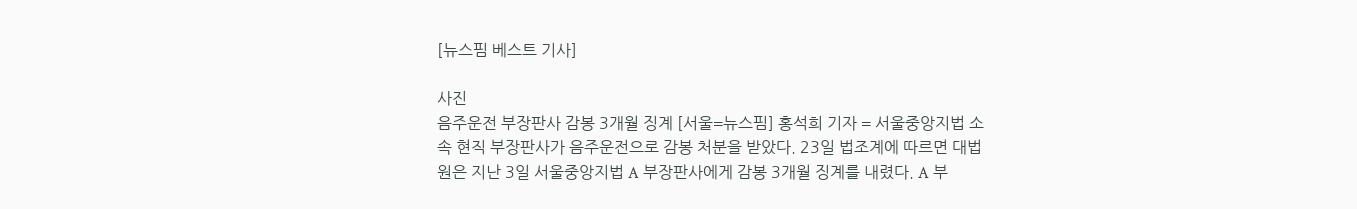[뉴스핌 베스트 기사]

사진
음주운전 부장판사 감봉 3개월 징계 [서울=뉴스핌] 홍석희 기자 = 서울중앙지법 소속 현직 부장판사가 음주운전으로 감봉 처분을 받았다. 23일 법조계에 따르면 대법원은 지난 3일 서울중앙지법 A 부장판사에게 감봉 3개월 징계를 내렸다. A 부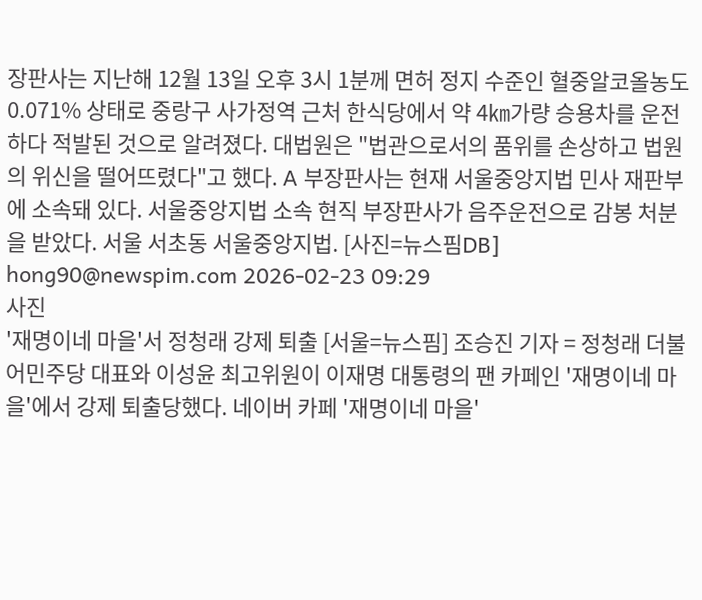장판사는 지난해 12월 13일 오후 3시 1분께 면허 정지 수준인 혈중알코올농도 0.071% 상태로 중랑구 사가정역 근처 한식당에서 약 4㎞가량 승용차를 운전하다 적발된 것으로 알려졌다. 대법원은 "법관으로서의 품위를 손상하고 법원의 위신을 떨어뜨렸다"고 했다. A 부장판사는 현재 서울중앙지법 민사 재판부에 소속돼 있다. 서울중앙지법 소속 현직 부장판사가 음주운전으로 감봉 처분을 받았다. 서울 서초동 서울중앙지법. [사진=뉴스핌DB] hong90@newspim.com 2026-02-23 09:29
사진
'재명이네 마을'서 정청래 강제 퇴출 [서울=뉴스핌] 조승진 기자 = 정청래 더불어민주당 대표와 이성윤 최고위원이 이재명 대통령의 팬 카페인 '재명이네 마을'에서 강제 퇴출당했다. 네이버 카페 '재명이네 마을'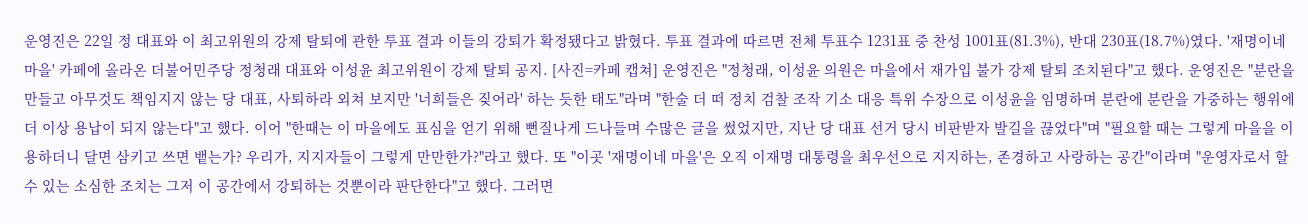운영진은 22일 정 대표와 이 최고위원의 강제 탈퇴에 관한 투표 결과 이들의 강퇴가 확정됐다고 밝혔다. 투표 결과에 따르면 전체 투표수 1231표 중 찬성 1001표(81.3%), 반대 230표(18.7%)였다. '재명이네 마을' 카페에 올라온 더불어민주당 정청래 대표와 이성윤 최고위원이 강제 탈퇴 공지. [사진=카페 캡쳐] 운영진은 "정청래, 이성윤 의원은 마을에서 재가입 불가 강제 탈퇴 조치된다"고 했다. 운영진은 "분란을 만들고 아무것도 책임지지 않는 당 대표, 사퇴하라 외쳐 보지만 '너희들은 짖어라' 하는 듯한 태도"라며 "한술 더 떠 정치 검찰 조작 기소 대응 특위 수장으로 이성윤을 임명하며 분란에 분란을 가중하는 행위에 더 이상 용납이 되지 않는다"고 했다. 이어 "한때는 이 마을에도 표심을 얻기 위해 뻔질나게 드나들며 수많은 글을 썼었지만, 지난 당 대표 선거 당시 비판받자 발길을 끊었다"며 "필요할 때는 그렇게 마을을 이용하더니 달면 삼키고 쓰면 뱉는가? 우리가, 지지자들이 그렇게 만만한가?"라고 했다. 또 "이곳 '재명이네 마을'은 오직 이재명 대통령을 최우선으로 지지하는, 존경하고 사랑하는 공간"이라며 "운영자로서 할 수 있는 소심한 조치는 그저 이 공간에서 강퇴하는 것뿐이라 판단한다"고 했다. 그러면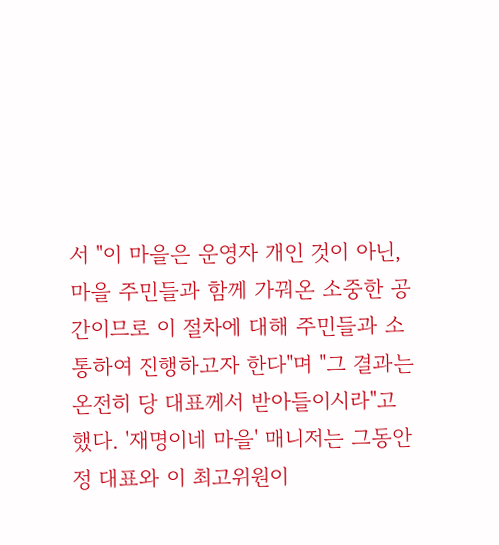서 "이 마을은 운영자 개인 것이 아닌, 마을 주민들과 함께 가꿔온 소중한 공간이므로 이 절차에 대해 주민들과 소통하여 진행하고자 한다"며 "그 결과는 온전히 당 대표께서 받아들이시라"고 했다. '재명이네 마을' 매니저는 그동안 정 대표와 이 최고위원이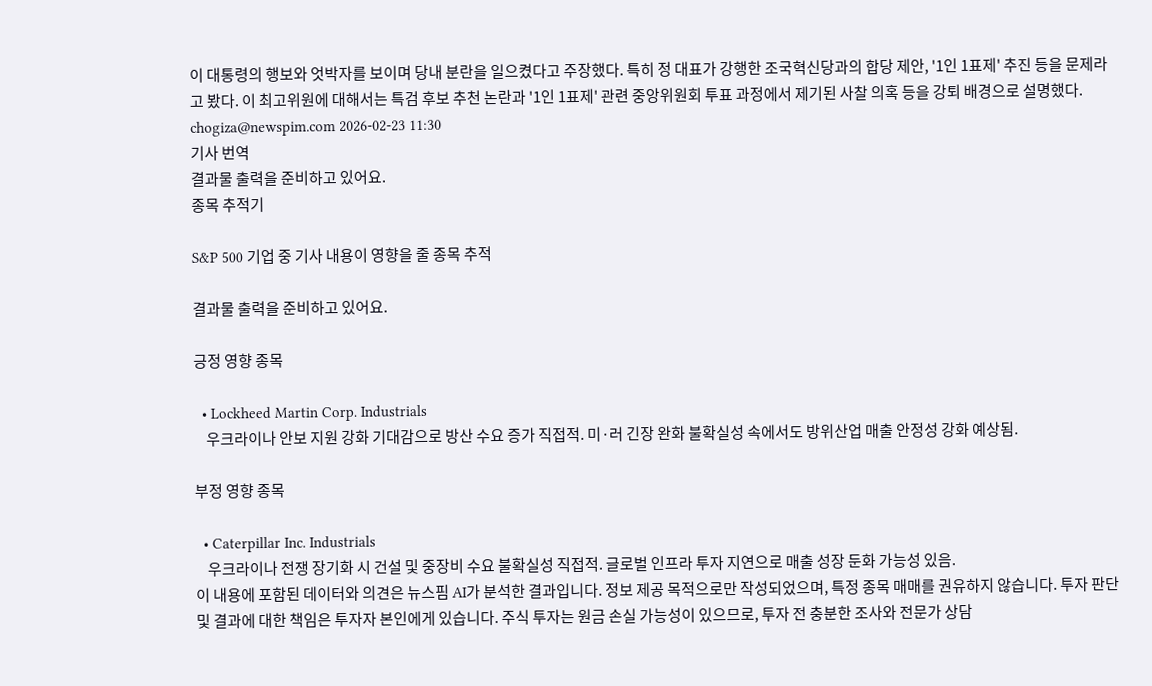이 대통령의 행보와 엇박자를 보이며 당내 분란을 일으켰다고 주장했다. 특히 정 대표가 강행한 조국혁신당과의 합당 제안, '1인 1표제' 추진 등을 문제라고 봤다. 이 최고위원에 대해서는 특검 후보 추천 논란과 '1인 1표제' 관련 중앙위원회 투표 과정에서 제기된 사찰 의혹 등을 강퇴 배경으로 설명했다.  chogiza@newspim.com 2026-02-23 11:30
기사 번역
결과물 출력을 준비하고 있어요.
종목 추적기

S&P 500 기업 중 기사 내용이 영향을 줄 종목 추적

결과물 출력을 준비하고 있어요.

긍정 영향 종목

  • Lockheed Martin Corp. Industrials
    우크라이나 안보 지원 강화 기대감으로 방산 수요 증가 직접적. 미·러 긴장 완화 불확실성 속에서도 방위산업 매출 안정성 강화 예상됨.

부정 영향 종목

  • Caterpillar Inc. Industrials
    우크라이나 전쟁 장기화 시 건설 및 중장비 수요 불확실성 직접적. 글로벌 인프라 투자 지연으로 매출 성장 둔화 가능성 있음.
이 내용에 포함된 데이터와 의견은 뉴스핌 AI가 분석한 결과입니다. 정보 제공 목적으로만 작성되었으며, 특정 종목 매매를 권유하지 않습니다. 투자 판단 및 결과에 대한 책임은 투자자 본인에게 있습니다. 주식 투자는 원금 손실 가능성이 있으므로, 투자 전 충분한 조사와 전문가 상담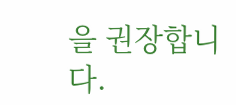을 권장합니다.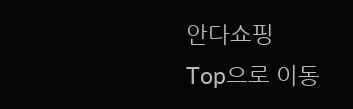안다쇼핑
Top으로 이동